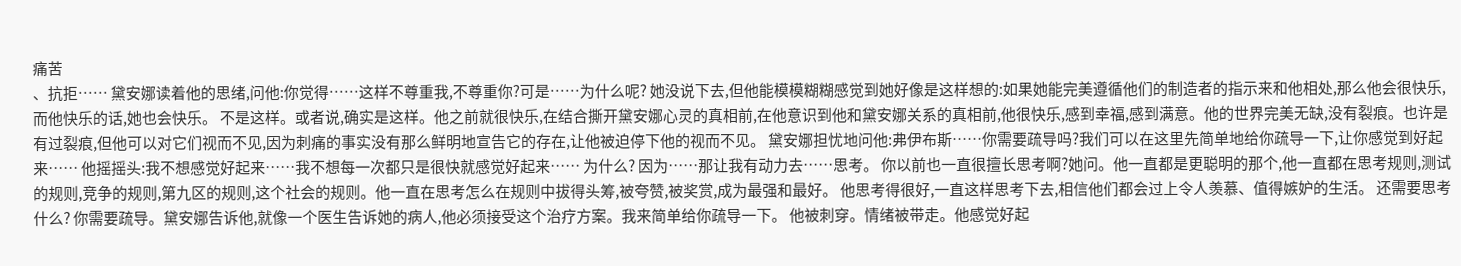痛苦
、抗拒…… 黛安娜读着他的思绪,问他:你觉得……这样不尊重我,不尊重你?可是……为什么呢? 她没说下去,但他能模模糊糊感觉到她好像是这样想的:如果她能完美遵循他们的制造者的指示来和他相处,那么他会很快乐,而他快乐的话,她也会快乐。 不是这样。或者说,确实是这样。他之前就很快乐,在结合撕开黛安娜心灵的真相前,在他意识到他和黛安娜关系的真相前,他很快乐,感到幸福,感到满意。他的世界完美无缺,没有裂痕。也许是有过裂痕,但他可以对它们视而不见,因为刺痛的事实没有那么鲜明地宣告它的存在,让他被迫停下他的视而不见。 黛安娜担忧地问他:弗伊布斯……你需要疏导吗?我们可以在这里先简单地给你疏导一下,让你感觉到好起来…… 他摇摇头:我不想感觉好起来……我不想每一次都只是很快就感觉好起来…… 为什么? 因为……那让我有动力去……思考。 你以前也一直很擅长思考啊?她问。他一直都是更聪明的那个,他一直都在思考规则,测试的规则,竞争的规则,第九区的规则,这个社会的规则。他一直在思考怎么在规则中拔得头筹,被夸赞,被奖赏,成为最强和最好。 他思考得很好,一直这样思考下去,相信他们都会过上令人羡慕、值得嫉妒的生活。 还需要思考什么? 你需要疏导。黛安娜告诉他,就像一个医生告诉她的病人,他必须接受这个治疗方案。我来简单给你疏导一下。 他被刺穿。情绪被带走。他感觉好起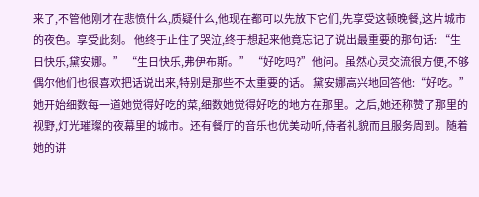来了,不管他刚才在悲愤什么,质疑什么,他现在都可以先放下它们,先享受这顿晚餐,这片城市的夜色。享受此刻。 他终于止住了哭泣,终于想起来他竟忘记了说出最重要的那句话: “生日快乐,黛安娜。” “生日快乐,弗伊布斯。” “好吃吗?”他问。虽然心灵交流很方便,不够偶尔他们也很喜欢把话说出来,特别是那些不太重要的话。 黛安娜高兴地回答他:“好吃。”她开始细数每一道她觉得好吃的菜,细数她觉得好吃的地方在那里。之后,她还称赞了那里的视野,灯光璀璨的夜幕里的城市。还有餐厅的音乐也优美动听,侍者礼貌而且服务周到。随着她的讲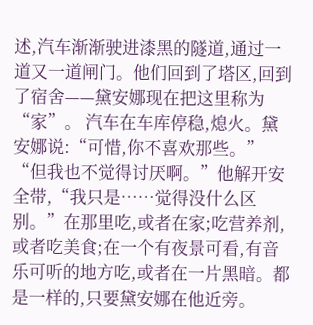述,汽车渐渐驶进漆黑的隧道,通过一道又一道闸门。他们回到了塔区,回到了宿舍——黛安娜现在把这里称为“家”。 汽车在车库停稳,熄火。黛安娜说:“可惜,你不喜欢那些。” “但我也不觉得讨厌啊。”他解开安全带,“我只是……觉得没什么区别。”在那里吃,或者在家;吃营养剂,或者吃美食;在一个有夜景可看,有音乐可听的地方吃,或者在一片黑暗。都是一样的,只要黛安娜在他近旁。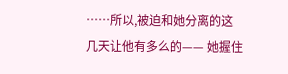……所以,被迫和她分离的这几天让他有多么的—— 她握住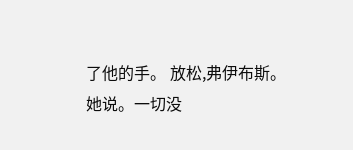了他的手。 放松,弗伊布斯。她说。一切没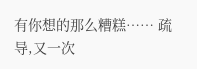有你想的那么糟糕…… 疏导,又一次